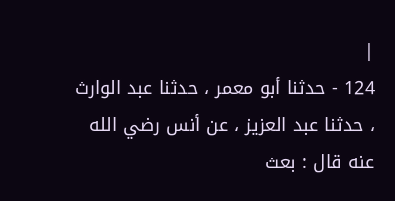|
124 - حدثنا أبو معمر ، حدثنا عبد الوارث ، حدثنا عبد العزيز ، عن أنس رضي الله عنه قال : بعث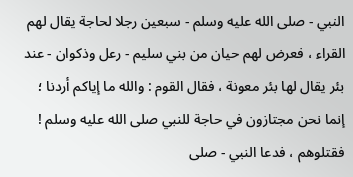النبي - صلى الله عليه وسلم - سبعين رجلا لحاجة يقال لهم القراء ، فعرض لهم حيان من بني سليم - رعل وذكوان - عند بئر يقال لها بئر معونة ، فقال القوم : والله ما إياكم أردنا ؛ إنما نحن مجتازون في حاجة للنبي صلى الله عليه وسلم ! فقتلوهم ، فدعا النبي - صلى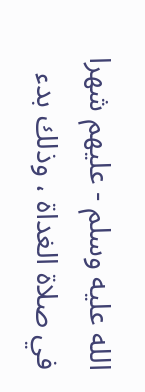الله عليه وسلم - عليهم شهرا في صلاة الغداة ، وذلك بدء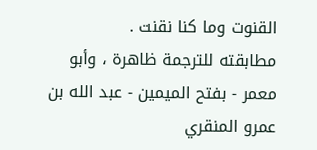القنوت وما كنا نقنت .
مطابقته للترجمة ظاهرة ، وأبو معمر - بفتح الميمين - عبد الله بن عمرو المنقري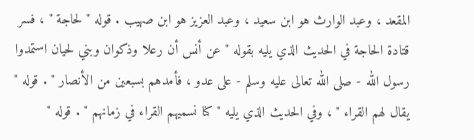المقعد ، وعبد الوارث هو ابن سعيد ، وعبد العزيز هو ابن صهيب . قوله " لحاجة " ، فسر قتادة الحاجة في الحديث الذي يليه بقوله " عن أنس أن رعلا وذكوان وبني لحيان استمدوا رسول الله - صلى الله تعالى عليه وسلم - على عدو ، فأمدهم بسبعين من الأنصار " . قوله " يقال لهم القراء " ، وفي الحديث الذي يليه " كنا نسميهم القراء في زمانهم " . قوله "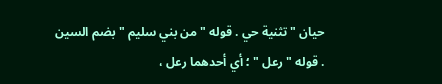حيان " تثنية حي . قوله " من بني سليم " بضم السين . قوله " رعل " ؛ أي أحدهما رعل ،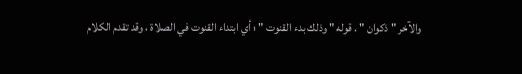والآخر " ذكوان " . قوله " وذلك بدء القنوت " ؛ أي ابتداء القنوت في الصلاة ، وقد تقدم الكلام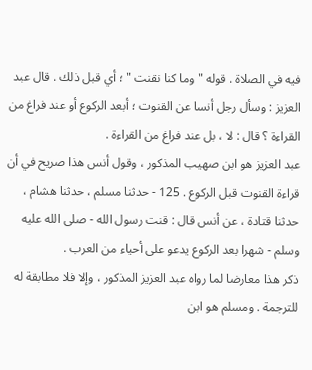فيه في الصلاة . قوله " وما كنا نقنت " ؛ أي قبل ذلك . قال عبد العزيز : وسأل رجل أنسا عن القنوت ؛ أبعد الركوع أو عند فراغ من القراءة ؟ قال : لا ، بل عند فراغ من القراءة .
عبد العزيز هو ابن صهيب المذكور ، وقول أنس هذا صريح في أن قراءة القنوت قبل الركوع . 125 - حدثنا مسلم ، حدثنا هشام ، حدثنا قتادة ، عن أنس قال : قنت رسول الله - صلى الله عليه وسلم - شهرا بعد الركوع يدعو على أحياء من العرب .
ذكر هذا معارضا لما رواه عبد العزيز المذكور ، وإلا فلا مطابقة له للترجمة . ومسلم هو ابن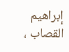إبراهيم القصاب ،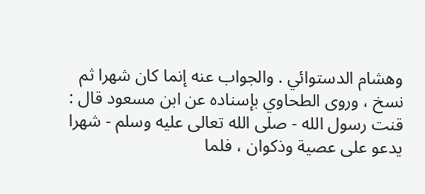وهشام الدستوائي . والجواب عنه إنما كان شهرا ثم نسخ ، وروى الطحاوي بإسناده عن ابن مسعود قال : قنت رسول الله - صلى الله تعالى عليه وسلم - شهرا يدعو على عصية وذكوان ، فلما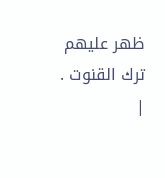ظهر عليهم ترك القنوت .
|